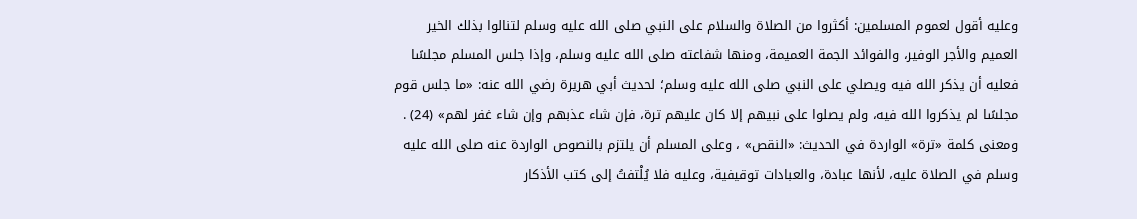وعليه أقول لعموم المسلمين: أكثروا من الصلاة والسلام على النبي صلى الله عليه وسلم لتنالوا بذلك الخير العميم والأجر الوفير، والفوائد الجمة العميمة، ومنها شفاعته صلى الله عليه وسلم، وإذا جلس المسلم مجلسًا فعليه أن يذكر الله فيه ويصلي على النبي صلى الله عليه وسلم؛ لحديث أبي هريرة رضي الله عنه: «ما جلس قوم مجلسًا لم يذكروا الله فيه، ولم يصلوا على نبيهم إلا كان عليهم ترة، فإن شاء عذبهم وإن شاء غفر لهم» (24) .
ومعنى كلمة «ترة» الواردة في الحديث: «النقص» ، وعلى المسلم أن يلتزم بالنصوص الواردة عنه صلى الله عليه وسلم في الصلاة عليه، لأنها عبادة، والعبادات توقيفية، وعليه فلا يُلْتفتُ إلى كتب الأذكار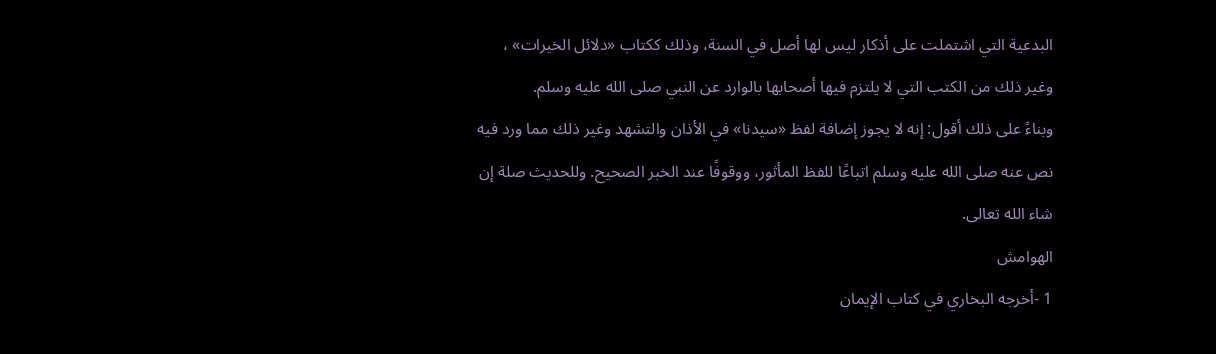البدعية التي اشتملت على أذكار ليس لها أصل في السنة، وذلك ككتاب «دلائل الخيرات» ، وغير ذلك من الكتب التي لا يلتزم فيها أصحابها بالوارد عن النبي صلى الله عليه وسلم.
وبناءً على ذلك أقول: إنه لا يجوز إضافة لفظ «سيدنا» في الأذان والتشهد وغير ذلك مما ورد فيه نص عنه صلى الله عليه وسلم اتباعًا للفظ المأثور، ووقوفًا عند الخبر الصحيح. وللحديث صلة إن شاء الله تعالى.
الهوامش
1 -أخرجه البخاري في كتاب الإيمان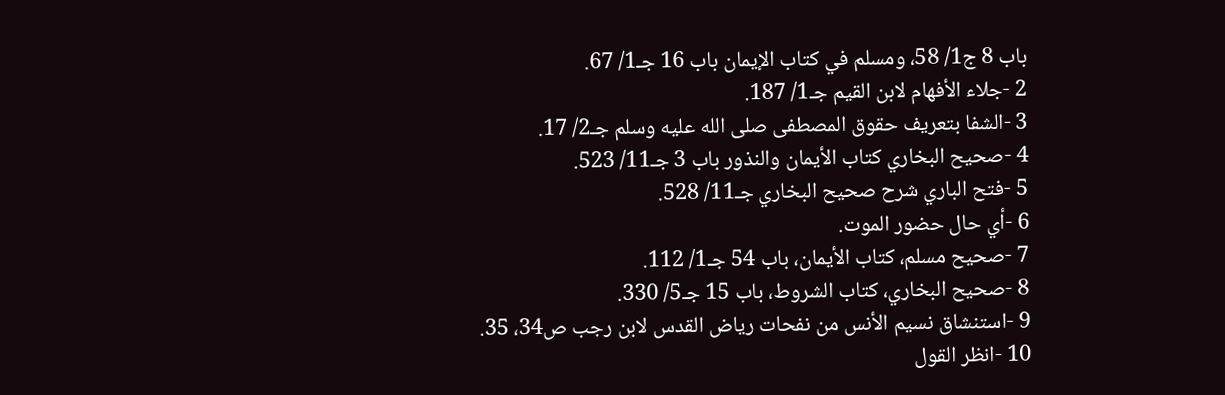باب 8 ج1/ 58، ومسلم في كتاب الإيمان باب 16 جـ1/ 67.
2 -جلاء الأفهام لابن القيم جـ1/ 187.
3 -الشفا بتعريف حقوق المصطفى صلى الله عليه وسلم جـ2/ 17.
4 -صحيح البخاري كتاب الأيمان والنذور باب 3 جـ11/ 523.
5 -فتح الباري شرح صحيح البخاري جـ11/ 528.
6 -أي حال حضور الموت.
7 -صحيح مسلم، كتاب الأيمان، باب 54 جـ1/ 112.
8 -صحيح البخاري، كتاب الشروط، باب 15 جـ5/ 330.
9 -استنشاق نسيم الأنس من نفحات رياض القدس لابن رجب ص34، 35.
10 -انظر القول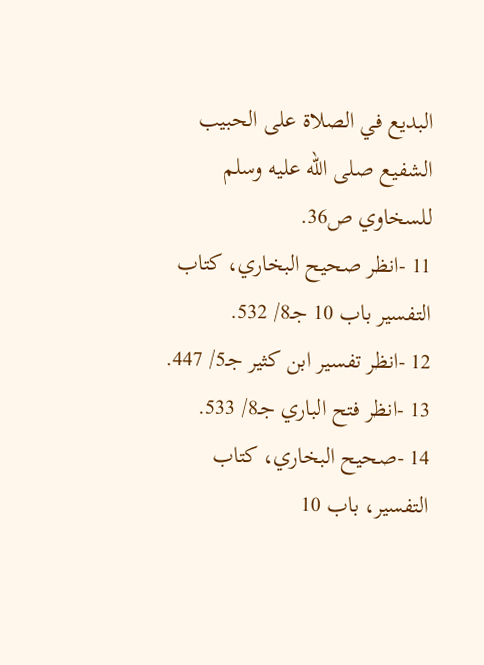البديع في الصلاة على الحبيب الشفيع صلى الله عليه وسلم للسخاوي ص36.
11 -انظر صحيح البخاري، كتاب التفسير باب 10 جـ8/ 532.
12 -انظر تفسير ابن كثير جـ5/ 447.
13 -انظر فتح الباري جـ8/ 533.
14 -صحيح البخاري، كتاب التفسير، باب 10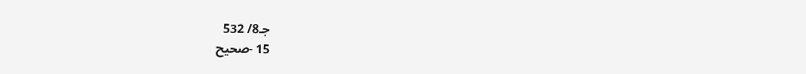جـ8/ 532
15 -صحيح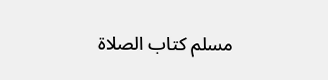مسلم كتاب الصلاة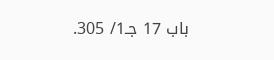باب 17 جـ1/ 305.